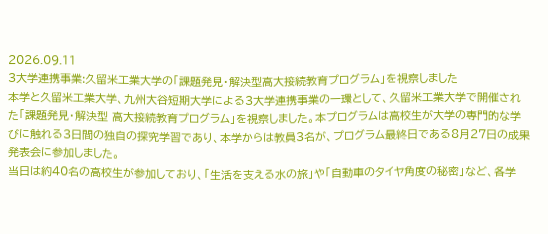2026.09.11
3大学連携事業:久留米工業大学の「課題発見・解決型高大接続教育プログラム」を視察しました
本学と久留米工業大学、九州大谷短期大学による3大学連携事業の一環として、久留米工業大学で開催された「課題発見・解決型 高大接続教育プログラム」を視察しました。本プログラムは高校生が大学の専門的な学びに触れる3日間の独自の探究学習であり、本学からは教員3名が、プログラム最終日である8月27日の成果発表会に参加しました。
当日は約40名の高校生が参加しており、「生活を支える水の旅」や「自動車のタイヤ角度の秘密」など、各学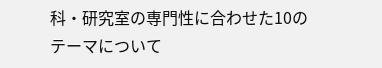科・研究室の専門性に合わせた10のテーマについて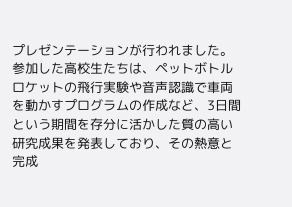プレゼンテーションが行われました。参加した高校生たちは、ペットボトルロケットの飛行実験や音声認識で車両を動かすプログラムの作成など、3日間という期間を存分に活かした質の高い研究成果を発表しており、その熱意と完成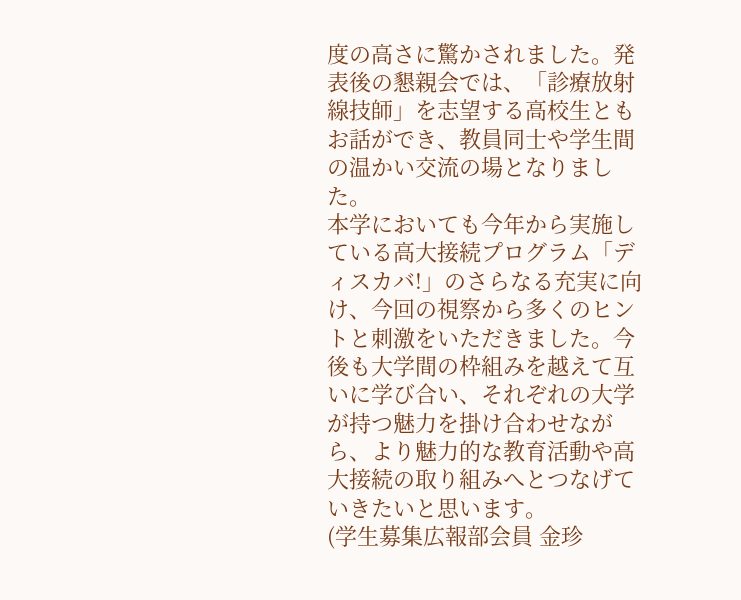度の高さに驚かされました。発表後の懇親会では、「診療放射線技師」を志望する高校生ともお話ができ、教員同士や学生間の温かい交流の場となりました。
本学においても今年から実施している高大接続プログラム「ディスカバ!」のさらなる充実に向け、今回の視察から多くのヒントと刺激をいただきました。今後も大学間の枠組みを越えて互いに学び合い、それぞれの大学が持つ魅力を掛け合わせながら、より魅力的な教育活動や高大接続の取り組みへとつなげていきたいと思います。
(学生募集広報部会員 金珍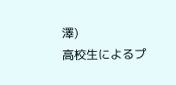澤)
高校生によるプ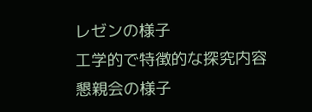レゼンの様子
工学的で特徴的な探究内容
懇親会の様子